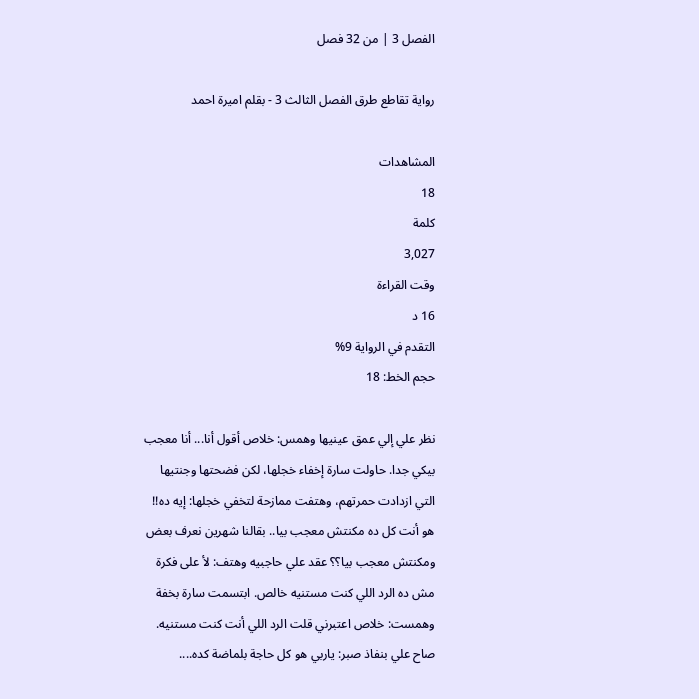الفصل 3 | من 32 فصل

رواية تقاطع طرق الفصل الثالث 3 - بقلم اميرة احمد

المشاهدات
18
كلمة
3,027
وقت القراءة
16 د
التقدم في الرواية 9%
حجم الخط: 18

نظر علي إلي عمق عينيها وهمس: خلاص أقول أنا... أنا معجب بيكي جدا. حاولت سارة إخفاء خجلها، لكن فضحتها وجنتيها التي ازدادت حمرتهم، وهتفت ممازحة لتخفي خجلها: إيه ده!! هو أنت كل ده مكنتش معجب بيا.. بقالنا شهرين نعرف بعض ومكنتش معجب بيا؟؟ عقد علي حاجبيه وهتف: لأ على فكرة مش ده الرد اللي كنت مستنيه خالص. ابتسمت سارة بخفة وهمست: خلاص اعتبرني قلت الرد اللي أنت كنت مستنيه. صاح علي بنفاذ صبر: ياربي هو كل حاجة بلماضة كده....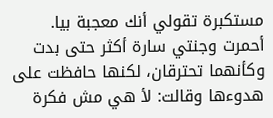مستكبرة تقولي أنك معجبة بيا. أحمرت وجنتي سارة أكثر حتى بدت وكأنهما تحترقان، لكنها حافظت على هدوءها وقالت: لأ هي مش فكرة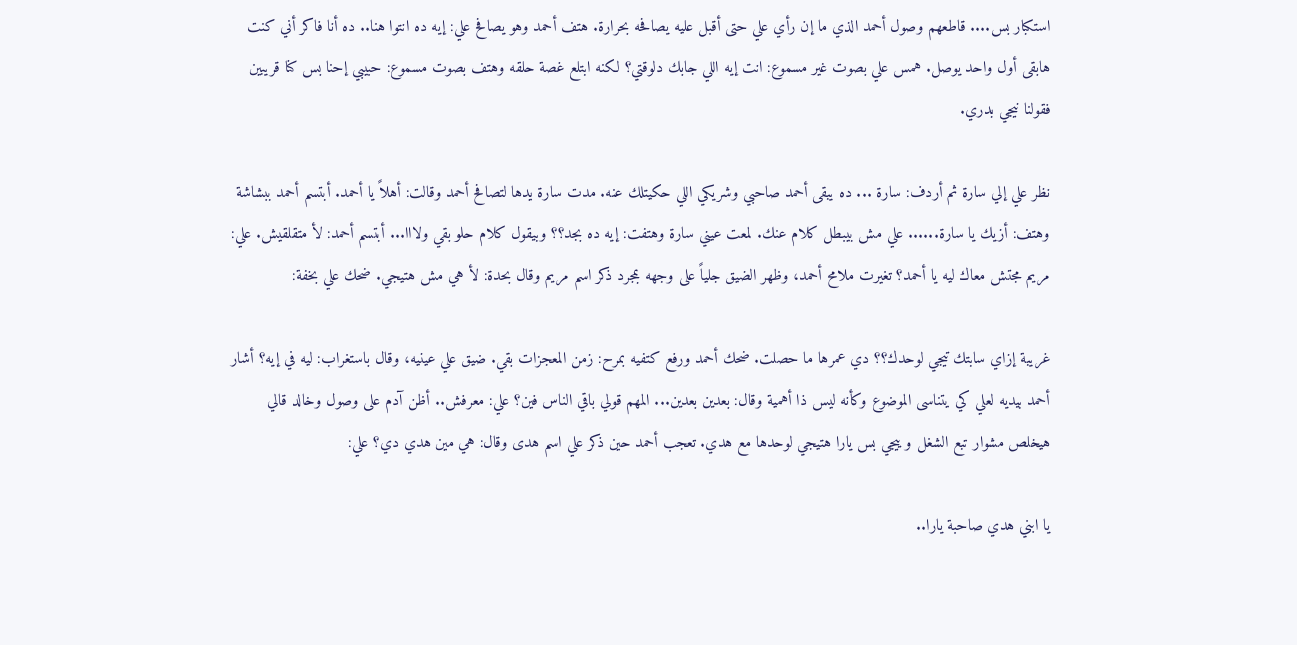استكبار بس.... قاطعهم وصول أحمد الذي ما إن رأي علي حتى أقبل عليه يصافحه بحرارة. هتف أحمد وهو يصافح علي: إيه ده انتوا هنا.. ده أنا فاكر أني كنت هابقى أول واحد يوصل. همس علي بصوت غير مسموع: انت إيه اللي جابك دلوقتي؟ لكنه ابتلع غصة حلقه وهتف بصوت مسموع: حبيبي إحنا بس كنا قريبين فقولنا نيجي بدري.

نظر علي إلي سارة ثم أردف: سارة ... ده يبقى أحمد صاحبي وشريكي اللي حكيتلك عنه. مدت سارة يدها لتصافح أحمد وقالت: أهلاً يا أحمد. أبتسم أحمد ببشاشة وهتف: أزيك يا سارة...... علي مش بيبطل كلام عنك. لمعت عيني سارة وهتفت: إيه ده بجد؟؟ وبيقول كلام حلو بقي ولااا... أبتسم أحمد: لأ متقلقيش. علي: مريم مجتش معاك ليه يا أحمد؟ تغيرت ملامح أحمد، وظهر الضيق جلياً على وجهه بمجرد ذكر اسم مريم وقال بحدة: لأ هي مش هتيجي. ضحك علي بخفة:

غريبة إزاي سابتك تيجي لوحدك؟؟ دي عمرها ما حصلت. ضحك أحمد ورفع كتفيه بمرح: زمن المعجزات بقي. ضيق علي عينيه، وقال باستغراب: ليه في إيه؟ أشار أحمد بيديه لعلي كي يتناسى الموضوع وكأنه ليس ذا أهمية وقال: بعدين بعدين... المهم قولي باقي الناس فين؟ علي: معرفش.. أظن آدم على وصول وخالد قالي هيخلص مشوار تبع الشغل و ييجي بس يارا هتيجي لوحدها مع هدي. تعجب أحمد حين ذكر علي اسم هدى وقال: هي مين هدي دي؟ علي:

يا ابني هدي صاحبة يارا..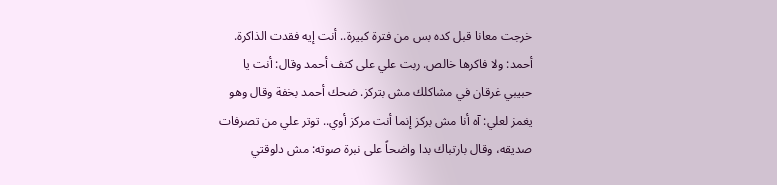خرجت معانا قبل كده بس من فترة كبيرة.. أنت إيه فقدت الذاكرة. أحمد: ولا فاكرها خالص. ربت علي على كتف أحمد وقال: أنت يا حبيبي غرقان في مشاكلك مش بتركز. ضحك أحمد بخفة وقال وهو يغمز لعلي: آه أنا مش بركز إنما أنت مركز أوي.. توتر علي من تصرفات صديقه، وقال بارتباك بدا واضحاً على نبرة صوته: مش دلوقتي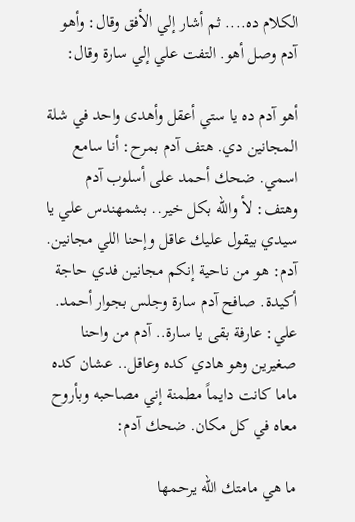الكلام ده.... ثم أشار إلي الأفق وقال: وأهو آدم وصل أهو. التفت علي إلي سارة وقال:

أهو آدم ده يا ستي أعقل وأهدى واحد في شلة المجانين دي. هتف آدم بمرح: أنا سامع اسمي. ضحك أحمد على أسلوب آدم وهتف: لأ والله بكل خير.. بشمهندس علي يا سيدي بيقول عليك عاقل وإحنا اللي مجانين. آدم: هو من ناحية إنكم مجانين فدي حاجة أكيدة. صافح آدم سارة وجلس بجوار أحمد. علي: عارفة بقى يا سارة.. آدم من واحنا صغيرين وهو هادي كده وعاقل.. عشان كده ماما كانت دايماً مطمنة إني مصاحبه وبأروح معاه في كل مكان. ضحك آدم:

ما هي مامتك الله يرحمها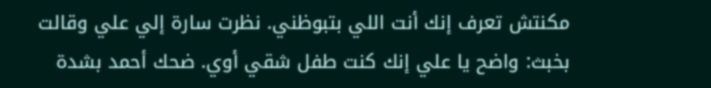مكنتش تعرف إنك أنت اللي بتبوظني. نظرت سارة إلي علي وقالت بخبث: واضح يا علي إنك كنت طفل شقي أوي. ضحك أحمد بشدة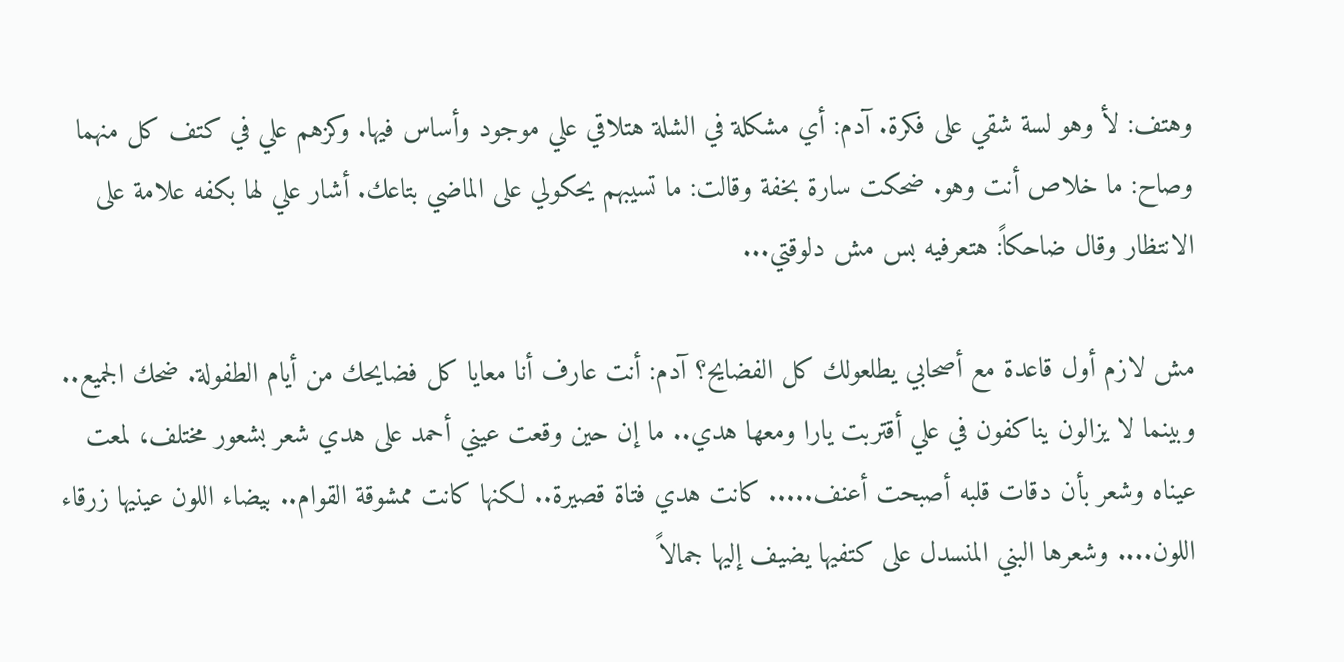وهتف: لأ وهو لسة شقي على فكرة. آدم: أي مشكلة في الشلة هتلاقي علي موجود وأساس فيها. وكزهم علي في كتف كل منهما وصاح: ما خلاص أنت وهو. ضحكت سارة بخفة وقالت: ما تسيبهم يحكولي على الماضي بتاعك. أشار علي لها بكفه علامة على الانتظار وقال ضاحكاً: هتعرفيه بس مش دلوقتي...

مش لازم أول قاعدة مع أصحابي يطلعولك كل الفضايح؟ آدم: أنت عارف أنا معايا كل فضايحك من أيام الطفولة. ضحك الجميع.. وبينما لا يزالون يناكفون في علي أقتربت يارا ومعها هدي.. ما إن حين وقعت عيني أحمد على هدي شعر بشعور مختلف، لمعت عيناه وشعر بأن دقات قلبه أصبحت أعنف..... كانت هدي فتاة قصيرة.. لكنها كانت ممشوقة القوام.. بيضاء اللون عينيها زرقاء اللون.... وشعرها البني المنسدل على كتفيها يضيف إليها جمالاً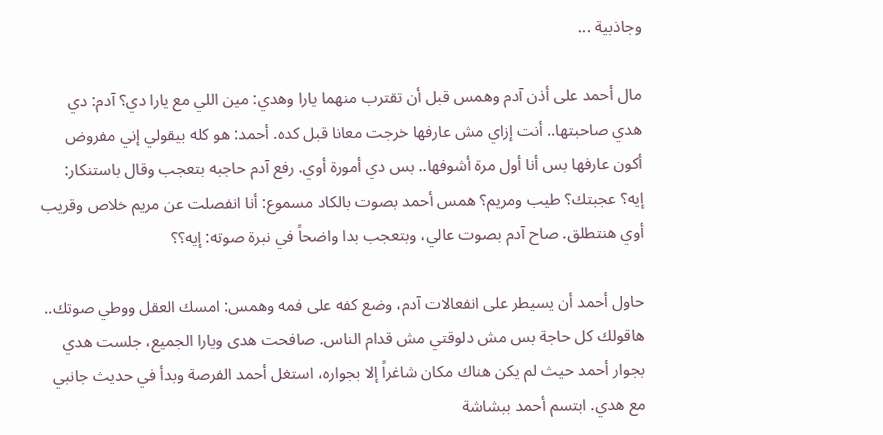وجاذبية ...

مال أحمد على أذن آدم وهمس قبل أن تقترب منهما يارا وهدي: مين اللي مع يارا دي؟ آدم: دي هدي صاحبتها.. أنت إزاي مش عارفها خرجت معانا قبل كده. أحمد: هو كله بيقولي إني مفروض أكون عارفها بس أنا أول مرة أشوفها.. بس دي أمورة أوي. رفع آدم حاجبه بتعجب وقال باستنكار: إيه؟ عجبتك؟ طيب ومريم؟ همس أحمد بصوت بالكاد مسموع: أنا انفصلت عن مريم خلاص وقريب أوي هنتطلق. صاح آدم بصوت عالي، وبتعجب بدا واضحاً في نبرة صوته: إيه؟؟

حاول أحمد أن يسيطر على انفعالات آدم، وضع كفه على فمه وهمس: امسك العقل ووطي صوتك.. هاقولك كل حاجة بس مش دلوقتي مش قدام الناس. صافحت هدى ويارا الجميع، جلست هدي بجوار أحمد حيث لم يكن هناك مكان شاغراً إلا بجواره، استغل أحمد الفرصة وبدأ في حديث جانبي مع هدي. ابتسم أحمد ببشاشة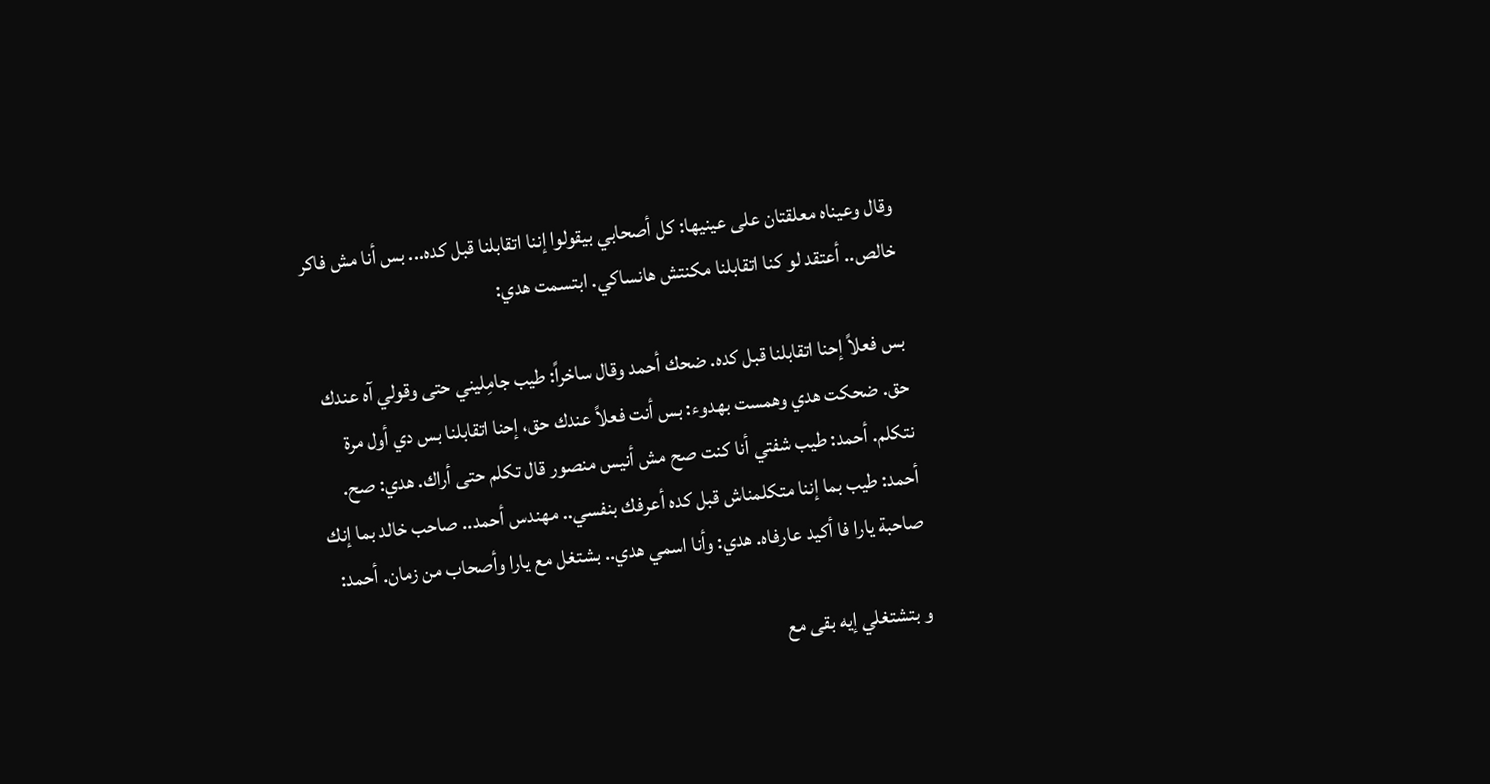وقال وعيناه معلقتان على عينيها: كل أصحابي بيقولوا إننا اتقابلنا قبل كده... بس أنا مش فاكر خالص.. أعتقد لو كنا اتقابلنا مكنتش هانساكي. ابتسمت هدي:

بس فعلاً إحنا اتقابلنا قبل كده. ضحك أحمد وقال ساخراً: طيب جامِليني حتى وقولي آه عندك حق. ضحكت هدي وهمست بهدوء: بس أنت فعلاً عندك حق، إحنا اتقابلنا بس دي أول مرة نتكلم. أحمد: طيب شفتي أنا كنت صح مش أنيس منصور قال تكلم حتى أراك. هدي: صح. أحمد: طيب بما إننا متكلمناش قبل كده أعرفك بنفسي.. مهندس أحمد.. صاحب خالد بما إنك صاحبة يارا فا أكيد عارفاه. هدي: وأنا اسمي هدي.. بشتغل مع يارا وأصحاب من زمان. أحمد:

و بتشتغلي إيه بقى مع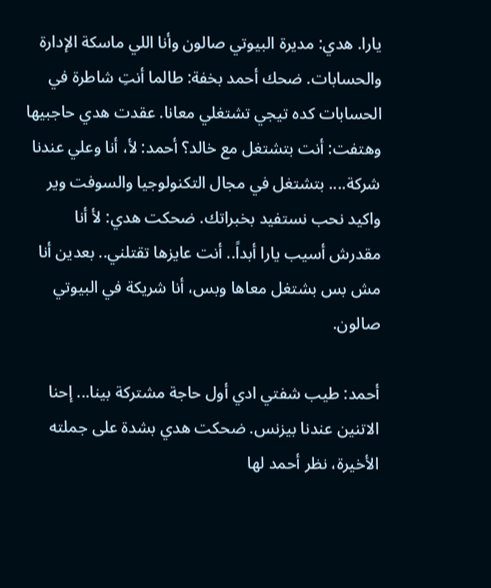يارا. هدي: مديرة البيوتي صالون وأنا اللي ماسكة الإدارة والحسابات. ضحك أحمد بخفة: طالما أنتِ شاطرة في الحسابات كده تيجي تشتغلي معانا. عقدت هدي حاجبيها وهتفت: أنت بتشتغل مع خالد؟ أحمد: لأ، أنا وعلي عندنا شركة.... بتشتغل في مجال التكنولوجيا والسوفت وير واكيد نحب نستفيد بخبراتك. ضحكت هدي: لأ أنا مقدرش أسيب يارا أبداً.. أنت عايزها تقتلني.. بعدين أنا مش بس بشتغل معاها وبس، أنا شريكة في البيوتي صالون.

أحمد: طيب شفتي ادي أول حاجة مشتركة بينا... إحنا الاتنين عندنا بيزنس. ضحكت هدي بشدة على جملته الأخيرة، نظر أحمد لها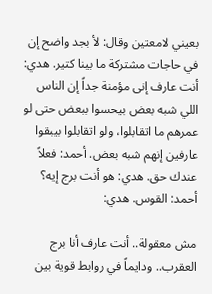بعيني لامعتين وقال: لأ بجد واضح إن في حاجات مشتركة ما بينا كتير. هدي: أنت عارف إنى مؤمنة جداً إن الناس اللي شبه بعض بيحسوا ببعض حتى لو عمرهم ما اتقابلوا، ولو اتقابلوا بيبقوا عارفين إنهم شبه بعض. أحمد: فعلاً عندك حق. هدي: هو أنت برج إيه؟ أحمد: القوس. هدي:

مش معقولة.. أنت عارف أنا برج العقرب.. ودايماً في روابط قوية بين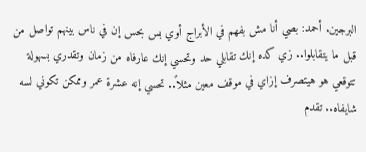البرجين. أحمد: بصي أنا مش بفهم في الأبراج أوي بس بحس إن في ناس بينهم تواصل من قبل ما يتقابلوا.. زي كده إنك تقابلي حد وتحسي إنك عارفاه من زمان وتقدري بسهولة تتوقعي هو هيتصرف إزاي في موقف معين مثلاً.. تحسي إنه عشرة عمر وممكن تكوني لسه شايفاه.. تقدم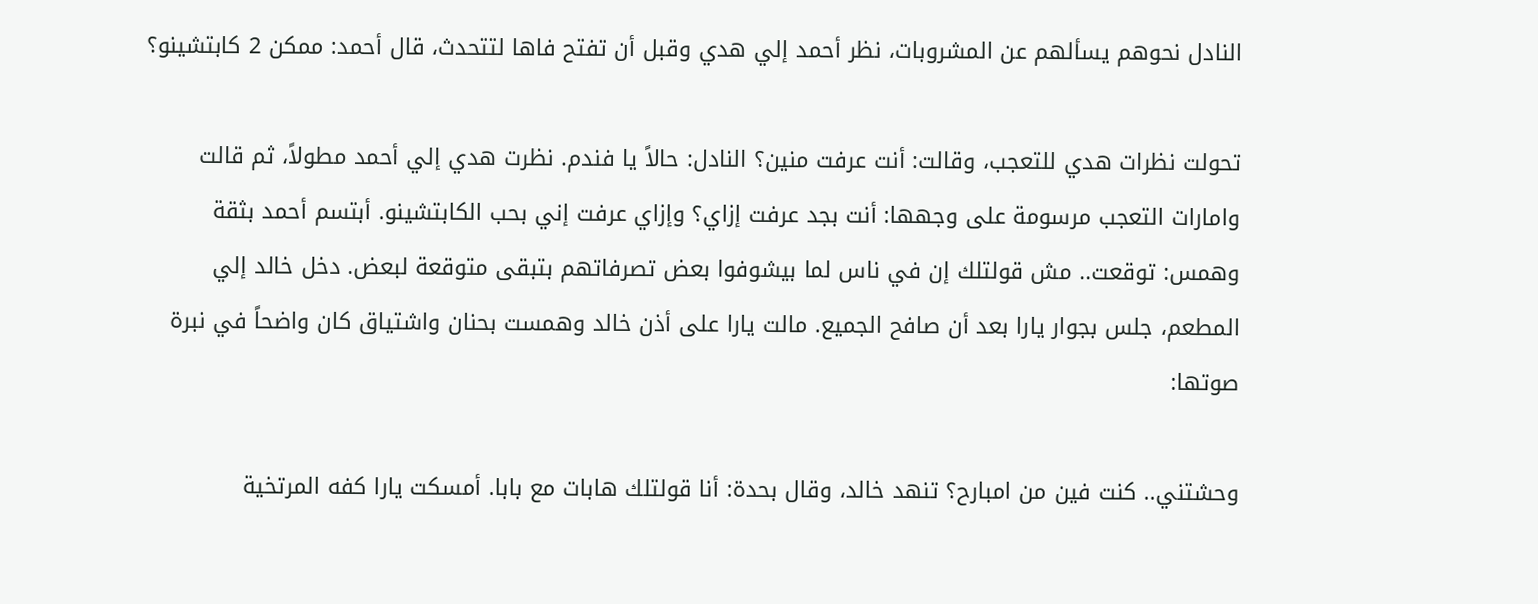النادل نحوهم يسألهم عن المشروبات، نظر أحمد إلي هدي وقبل أن تفتح فاها لتتحدث، قال أحمد: ممكن 2 كابتشينو؟

تحولت نظرات هدي للتعجب، وقالت: أنت عرفت منين؟ النادل: حالاً يا فندم. نظرت هدي إلي أحمد مطولاً، ثم قالت وامارات التعجب مرسومة على وجهها: أنت بجد عرفت إزاي؟ وإزاي عرفت إني بحب الكابتشينو. أبتسم أحمد بثقة وهمس: توقعت.. مش قولتلك إن في ناس لما بيشوفوا بعض تصرفاتهم بتبقى متوقعة لبعض. دخل خالد إلي المطعم، جلس بجوار يارا بعد أن صافح الجميع. مالت يارا على أذن خالد وهمست بحنان واشتياق كان واضحاً في نبرة صوتها:

وحشتني.. كنت فين من امبارح؟ تنهد خالد، وقال بحدة: أنا قولتلك هابات مع بابا. أمسكت يارا كفه المرتخية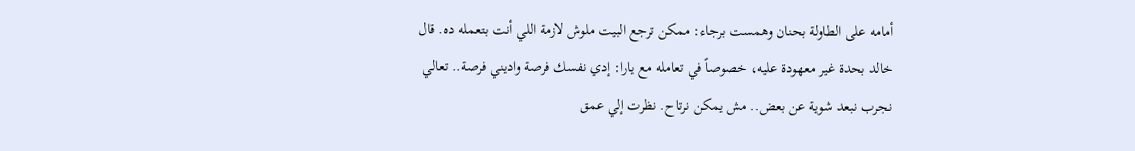أمامه على الطاولة بحنان وهمست برجاء: ممكن ترجع البيت ملوش لازمة اللي أنت بتعمله ده. قال خالد بحدة غير معهودة عليه، خصوصاً في تعامله مع يارا: إدي نفسك فرصة واديني فرصة.. تعالي نجرب نبعد شوية عن بعض.. مش يمكن نرتاح. نظرت إلي عمق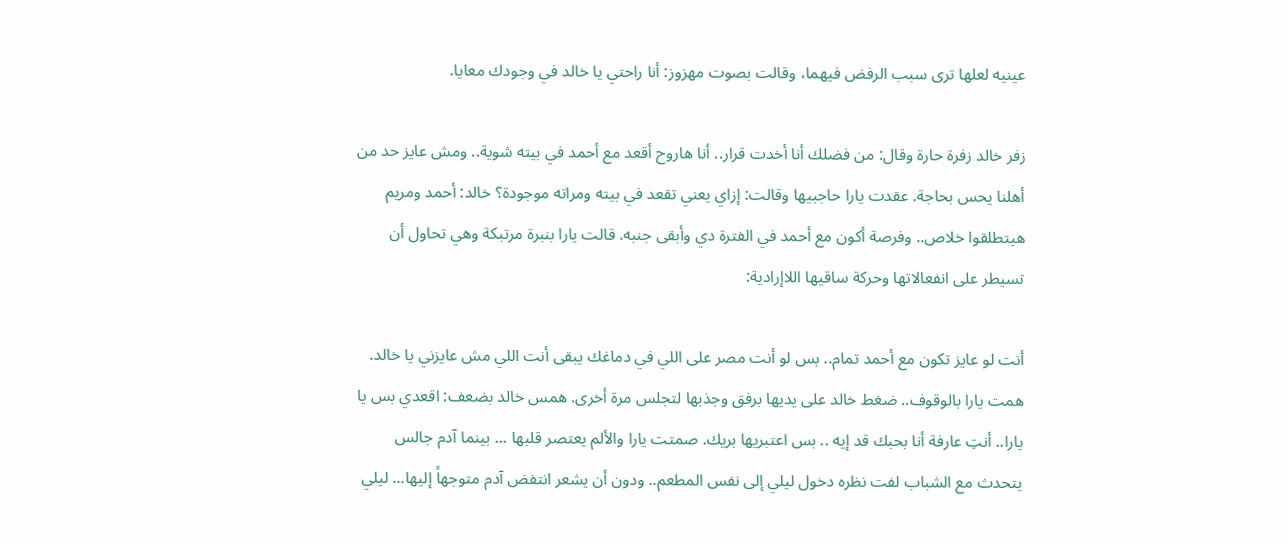عينيه لعلها ترى سبب الرفض فيهما، وقالت بصوت مهزوز: أنا راحتي يا خالد في وجودك معايا.

زفر خالد زفرة حارة وقال: من فضلك أنا أخدت قرار.. أنا هاروح أقعد مع أحمد في بيته شوية.. ومش عايز حد من أهلنا يحس بحاجة. عقدت يارا حاجبيها وقالت: إزاي يعني تقعد في بيته ومراته موجودة؟ خالد: أحمد ومريم هيتطلقوا خلاص.. وفرصة أكون مع أحمد في الفترة دي وأبقى جنبه. قالت يارا بنبرة مرتبكة وهي تحاول أن تسيطر على انفعالاتها وحركة ساقيها اللاإرادية:

أنت لو عايز تكون مع أحمد تمام.. بس لو أنت مصر على اللي في دماغك يبقى أنت اللي مش عايزني يا خالد. همت يارا بالوقوف.. ضغط خالد على يديها برفق وجذبها لتجلس مرة أخرى. همس خالد بضعف: اقعدي بس يا يارا.. أنتِ عارفة أنا بحبك قد إيه .. بس اعتبريها بريك. صمتت يارا والألم يعتصر قلبها ... بينما آدم جالس يتحدث مع الشباب لفت نظره دخول ليلي إلى نفس المطعم.. ودون أن يشعر انتفض آدم متوجهاً إليها... ليلي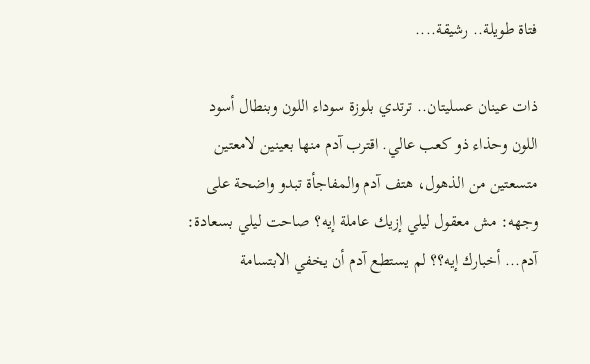فتاة طويلة.. رشيقة....

ذات عينان عسليتان.. ترتدي بلوزة سوداء اللون وبنطال أسود اللون وحذاء ذو كعب عالي. اقترب آدم منها بعينين لامعتين متسعتين من الذهول، هتف آدم والمفاجأة تبدو واضحة على وجهه: مش معقول ليلي إزيك عاملة إيه؟ صاحت ليلي بسعادة: آدم... أخبارك إيه؟؟ لم يستطع آدم أن يخفي الابتسامة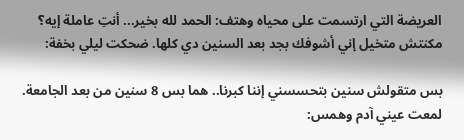العريضة التي ارتسمت على محياه وهتف: الحمد لله بخير... أنتِ عاملة إيه؟ مكنتش متخيل إني أشوفك بجد بعد السنين دي كلها. ضحكت ليلي بخفة:

بس متقولش سنين بتحسسني إننا كبرنا.. هما بس 8 سنين من بعد الجامعة. لمعت عيني آدم وهمس: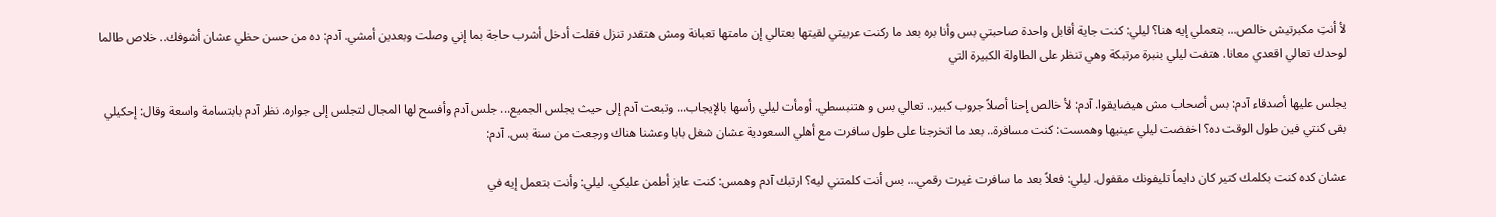لأ أنتِ مكبرتيش خالص... بتعملي إيه هنا؟ ليلي: كنت جاية أقابل واحدة صاحبتي بس وأنا بره بعد ما ركنت عربيتي لقيتها بعتالي إن مامتها تعبانة ومش هتقدر تنزل فقلت أدخل أشرب حاجة بما إني وصلت وبعدين أمشي. آدم: ده من حسن حظي عشان أشوفك.. خلاص طالما لوحدك تعالي اقعدي معانا. هتفت ليلي بنبرة مرتبكة وهي تنظر على الطاولة الكبيرة التي

يجلس عليها أصدقاء آدم: بس أصحاب مش هيضايقوا. آدم: لأ خالص إحنا أصلاً جروب كبير.. تعالي بس و هتنبسطي. أومأت ليلي رأسها بالإيجاب... وتبعت آدم إلى حيث يجلس الجميع... جلس آدم وأفسح لها المجال لتجلس إلى جواره. نظر آدم بابتسامة واسعة وقال: إحكيلي بقى كنتي فين طول الوقت ده؟ اخفضت ليلي عينيها وهمست: كنت مسافرة.. بعد ما اتخرجنا على طول سافرت مع أهلي السعودية عشان شغل بابا وعشنا هناك ورجعت من سنة بس. آدم:

عشان كده كنت بكلمك كتير كان دايماً تليفونك مقفول. ليلي: فعلاً بعد ما سافرت غيرت رقمي... بس أنت كلمتني ليه؟ ارتبك آدم وهمس: كنت عايز أطمن عليكي. ليلي: وأنت بتعمل إيه في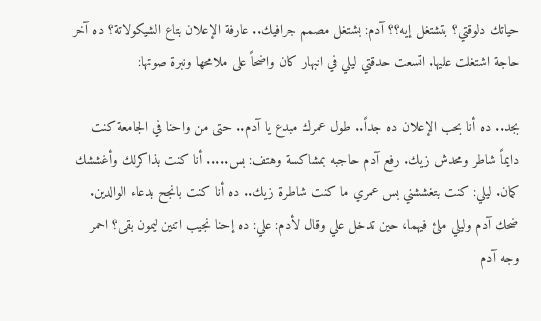حياتك دلوقتي؟ بتشتغل إيه؟؟ آدم: بشتغل مصمم جرافيك.. عارفة الإعلان بتاع الشيكولاتة؟ ده آخر حاجة اشتغلت عليها. اتسعت حدقتي ليلي في انبهار كان واضحاً على ملامحها ونبرة صوتها:

بجد.. ده أنا بحب الإعلان ده جداً.. طول عمرك مبدع يا آدم.. حتى من واحنا في الجامعة كنت دايماً شاطر ومحدش زيك. رفع آدم حاجبه بمشاكسة وهتف: بس..... أنا كنت بذاكرلك وأغششك كمان. ليلي: كنت بتغششني بس عمري ما كنت شاطرة زيك.. ده أنا كنت بانجح بدعاء الوالدين. ضحك آدم وليلي ملئ فيهما، حين تدخل علي وقال لأدم: علي: ده إحنا نجيب اتنين ليمون بقى؟ احمر وجه آدم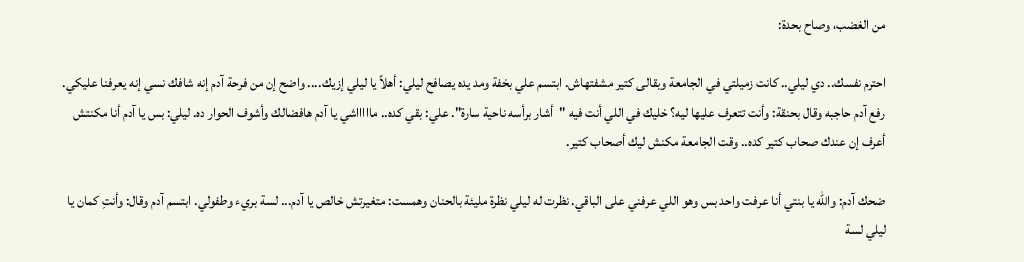من الغضب، وصاح بحدة:

احترم نفسك.. دي ليلي.. كانت زميلتي في الجامعة وبقالى كتير مشفتهاش. ابتسم علي بخفة ومد يده يصافح ليلي: أهلاً يا ليلي إزيك.... واضح إن من فرحة آدم إنه شافك نسي إنه يعرفنا عليكي. رفع آدم حاجبه وقال بحنقة: وأنت تتعرف عليها ليه؟ خليك في اللي أنت فيه "أشار برأسه ناحية سارة". علي: بقي كده.. ماااااشي يا آدم هافضالك وأشوف الحوار ده. ليلي: بس يا آدم أنا مكنتش أعرف إن عندك صحاب كتير كده.. وقت الجامعة مكنش ليك أصحاب كتير.

ضحك آدم: والله يا بنتي أنا عرفت واحد بس وهو اللي عرفني على الباقي. نظرت له ليلي نظرة مليئة بالحنان وهمست: متغيرتش خالص يا آدم... لسة بريء وطفولي. ابتسم آدم وقال: وأنتِ كمان يا ليلي لسة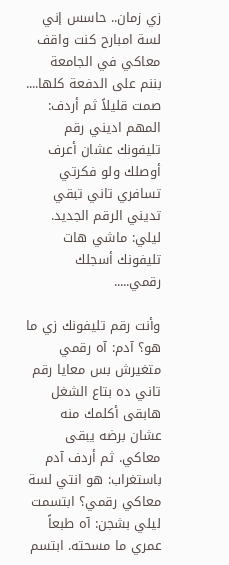زي زمان.. حاسس إني لسة امبارح كنت واقف معاكي في الجامعة بننم على الدفعة كلها.... صمت قليلاً ثم أردف: المهم اديني رقم تليفونك عشان أعرف أوصلك ولو فكرتي تسافري تاني تبقي تديني الرقم الجديد. ليلي: ماشي هات تليفونك أسجلك رقمي.....

وأنت رقم تليفونك زي ما هو؟ آدم: آه رقمي متغيرش بس معايا رقم تاني ده بتاع الشغل هابقى أكلمك منه عشان برضه يبقى معاكي. ثم أردف آدم باستغراب: هو انتي لسة معاكي رقمي؟ ابتسمت ليلي بشجن: آه طبعاً عمري ما مسحته. ابتسم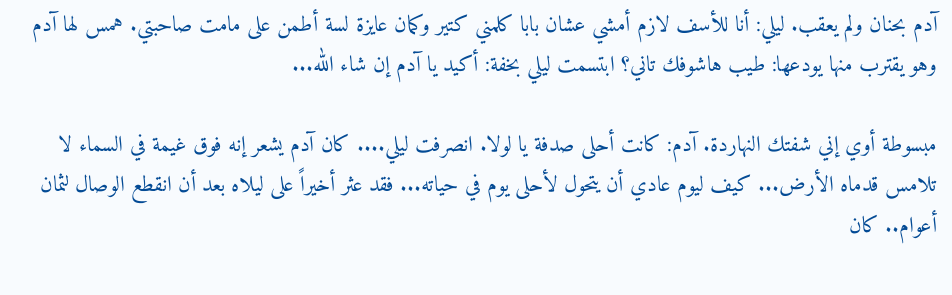آدم بحنان ولم يعقب. ليلي: أنا للأسف لازم أمشي عشان بابا كلمني كتير وكمان عايزة لسة أطمن على مامت صاحبتي. همس لها آدم وهو يقترب منها يودعها: طيب هاشوفك تاني؟ ابتسمت ليلي بخفة: أكيد يا آدم إن شاء الله...

مبسوطة أوي إني شفتك النهاردة. آدم: كانت أحلى صدفة يا لولا. انصرفت ليلي.... كان آدم يشعر إنه فوق غيمة في السماء لا تلامس قدماه الأرض... كيف ليوم عادي أن يتحول لأحلى يوم في حياته... فقد عثر أخيراً على ليلاه بعد أن انقطع الوصال لثمان أعوام.. كان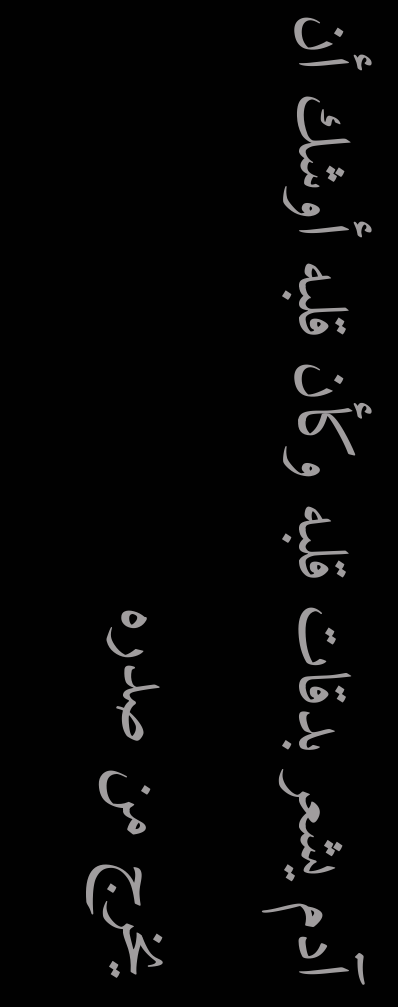آدم يشعر بدقات قلبه وكأن قلبه أوشك أن يخرج من صدره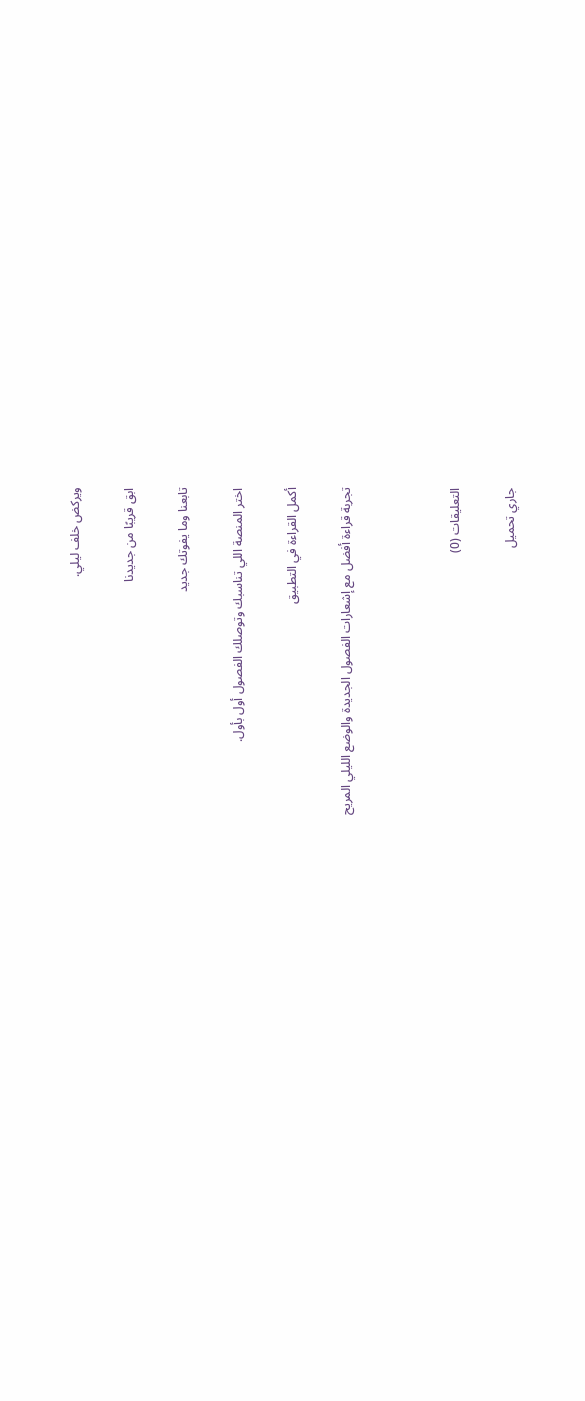ويركض خلف ليلي.

ابق قريبًا من جديدنا

تابعنا وما يفوتك جديد

اختر المنصة اللي تناسبك وتوصلك الفصول أول بأول.

أكمل القراءة في التطبيق

تجربة قراءة أفضل مع إشعارات الفصول الجديدة والوضع الليلي المريح



التعليقات (0)

جاري تحميل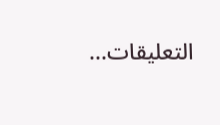التعليقات...